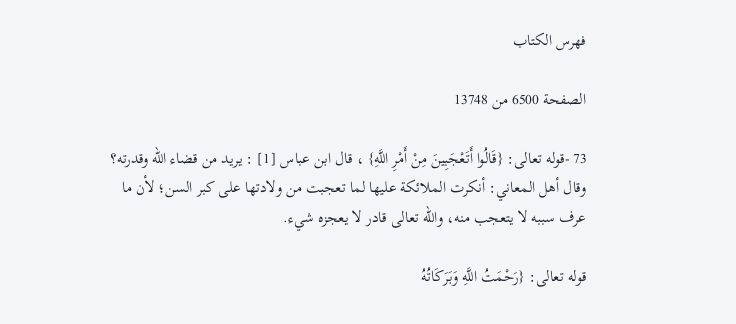فهرس الكتاب

الصفحة 6500 من 13748

73 -قوله تعالى: {قَالُوا أَتَعْجَبِينَ مِنْ أَمْرِ اللَّهِ} ، قال ابن عباس [1] : يريد من قضاء الله وقدرته؟ وقال أهل المعاني: أنكرت الملائكة عليها لما تعجبت من ولادتها على كبر السن؛ لأن ما عرف سببه لا يتعجب منه، والله تعالى قادر لا يعجزه شيء.

قوله تعالى: {رَحْمَتُ اللَّهِ وَبَرَكَاتُهُ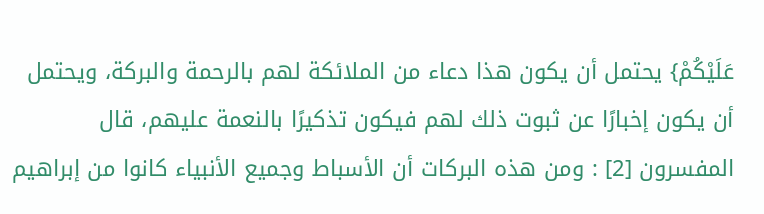عَلَيْكُمْ} يحتمل أن يكون هذا دعاء من الملائكة لهم بالرحمة والبركة، ويحتمل أن يكون إخبارًا عن ثبوت ذلك لهم فيكون تذكيرًا بالنعمة عليهم، قال المفسرون [2] : ومن هذه البركات أن الأسباط وجميع الأنبياء كانوا من إبراهيم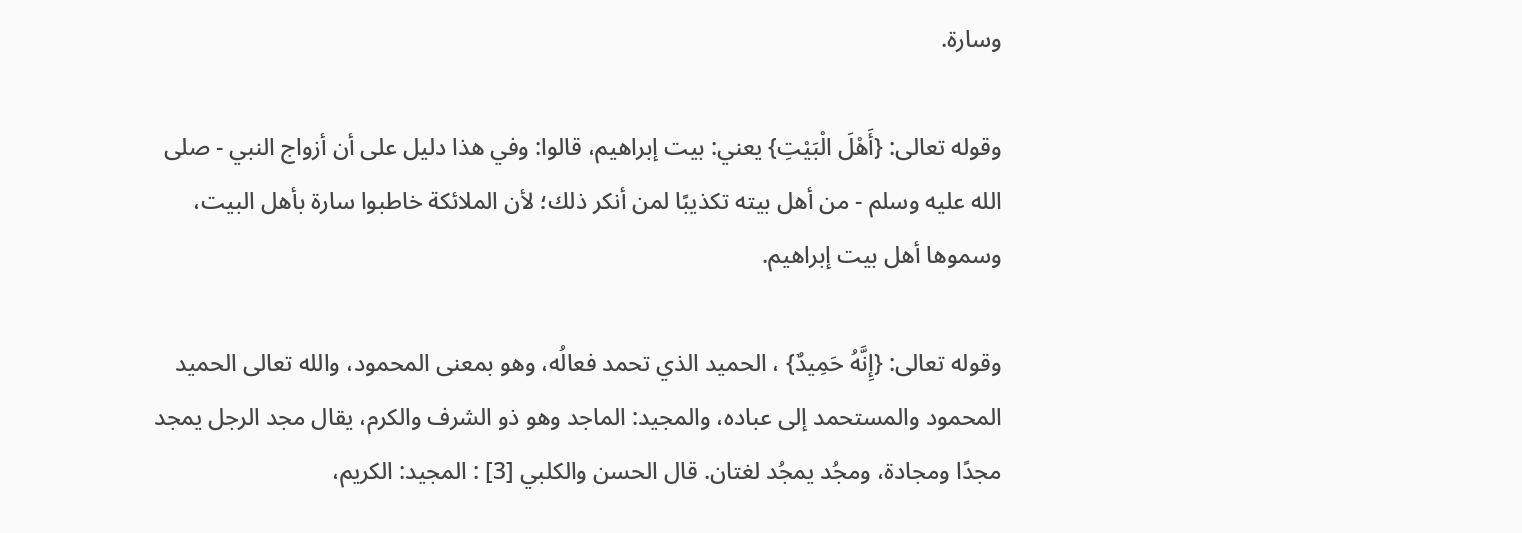وسارة.

وقوله تعالى: {أَهْلَ الْبَيْتِ} يعني: بيت إبراهيم، قالوا: وفي هذا دليل على أن أزواج النبي - صلى الله عليه وسلم - من أهل بيته تكذيبًا لمن أنكر ذلك؛ لأن الملائكة خاطبوا سارة بأهل البيت، وسموها أهل بيت إبراهيم.

وقوله تعالى: {إِنَّهُ حَمِيدٌ} ، الحميد الذي تحمد فعالُه، وهو بمعنى المحمود، والله تعالى الحميد المحمود والمستحمد إلى عباده، والمجيد: الماجد وهو ذو الشرف والكرم، يقال مجد الرجل يمجد مجدًا ومجادة، ومجُد يمجُد لغتان. قال الحسن والكلبي [3] : المجيد: الكريم،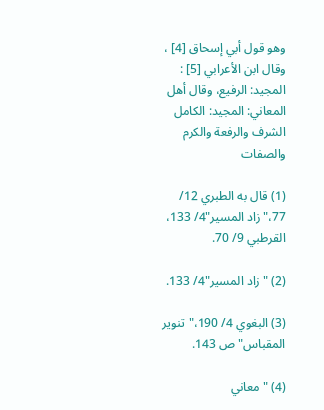وهو قول أبي إسحاق [4] ، وقال ابن الأعرابي [5] : المجيد: الرفيع، وقال أهل المعاني: المجيد: الكامل الشرف والرفعة والكرم والصفات

(1) قال به الطبري 12/ 77،"زاد المسير"4/ 133، القرطبي 9/ 70.

(2) "زاد المسير"4/ 133.

(3) البغوي 4/ 190،"تنوير المقباس"ص 143.

(4) "معاني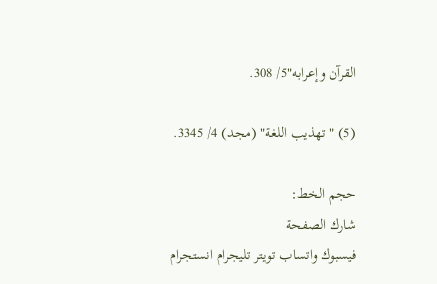القرآن وإعرابه"5/ 308.

(5) "تهذيب اللغة" (مجد) 4/ 3345.

حجم الخط:
شارك الصفحة
فيسبوك واتساب تويتر تليجرام انستجرام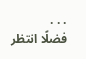. . .
فضلًا انتظر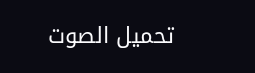تحميل الصوت